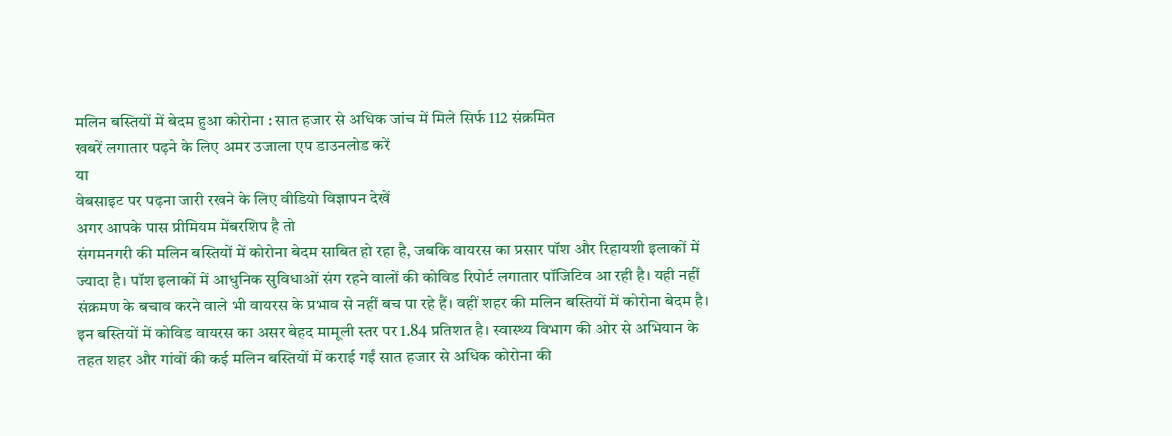मलिन बस्तियों में बेदम हुआ कोरोना : सात हजार से अधिक जांच में मिले सिर्फ 112 संक्रमित
खबरें लगातार पढ़ने के लिए अमर उजाला एप डाउनलोड करें
या
वेबसाइट पर पढ़ना जारी रखने के लिए वीडियो विज्ञापन देखें
अगर आपके पास प्रीमियम मेंबरशिप है तो
संगमनगरी की मलिन बस्तियों में कोरोना बेदम साबित हो रहा है, जबकि वायरस का प्रसार पॉश और रिहायशी इलाकों में ज्यादा है। पॉश इलाकों में आधुनिक सुविधाओं संग रहने वालों की कोविड रिपोर्ट लगातार पॉजिटिव आ रही है। यही नहीं संक्रमण के बचाव करने वाले भी वायरस के प्रभाव से नहीं बच पा रहे हैं। वहीं शहर की मलिन बस्तियों में कोरोना बेदम है।
इन बस्तियों में कोविड वायरस का असर बेहद मामूली स्तर पर 1.84 प्रतिशत है। स्वास्थ्य विभाग की ओर से अभियान के तहत शहर और गांवों की कई मलिन बस्तियों में कराई गईं सात हजार से अधिक कोरोना की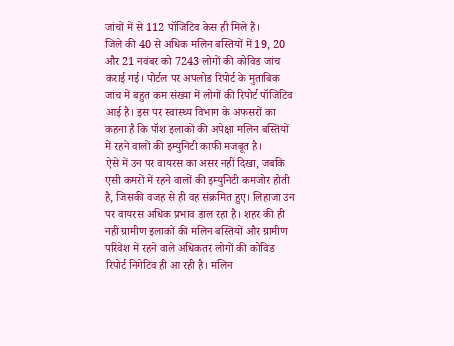जांचों में से 112 पॉजिटिव केस ही मिले हैं।
जिले की 40 से अधिक मलिन बस्तियों में 19, 20 और 21 नवंबर को 7243 लोगों की कोविड जांच कराई गई। पोर्टल पर अपलोड रिपोर्ट के मुताबिक जांच में बहुत कम संख्या में लोगों की रिपोर्ट पॉजिटिव आई है। इस पर स्वास्थ्य विभाग के अफसरों का कहना है कि पॉश इलाकों की अपेक्षा मलिन बस्तियों में रहने वालों की इम्युनिटी काफी मजबूत है।
ऐसे में उन पर वायरस का असर नहीं दिखा, जबकि एसी कमरों में रहने वालों की इम्युनिटी कमजोर होती है, जिसकी वजह से ही वह संक्रमित हुए। लिहाजा उन पर वायरस अधिक प्रभाव डाल रहा है। शहर की ही नहीं ग्रामीण इलाकों की मलिन बस्तियों और ग्रामीण परिवेश में रहने वाले अधिकतर लोगों की कोविड रिपोर्ट निगेटिव ही आ रही है। मलिन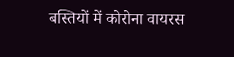बस्तियों में कोरोना वायरस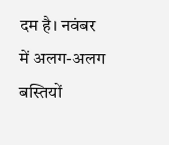दम है। नवंबर में अलग-अलग बस्तियों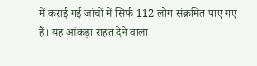में कराई गई जांचों में सिर्फ 112 लोग संक्रमित पाए गए हैं। यह आंकड़ा राहत देने वाला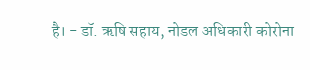है। - डॉ. ऋषि सहाय, नोडल अधिकारी कोरोना